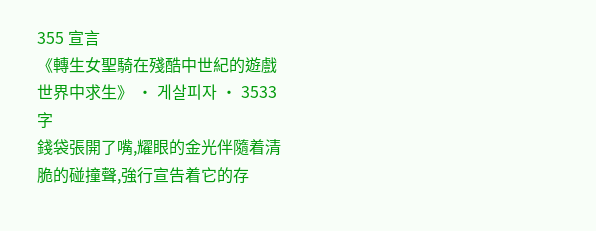355 宣言
《轉生女聖騎在殘酷中世紀的遊戲世界中求生》 · 게살피자 · 3533 字
錢袋張開了嘴,耀眼的金光伴隨着清脆的碰撞聲,強行宣告着它的存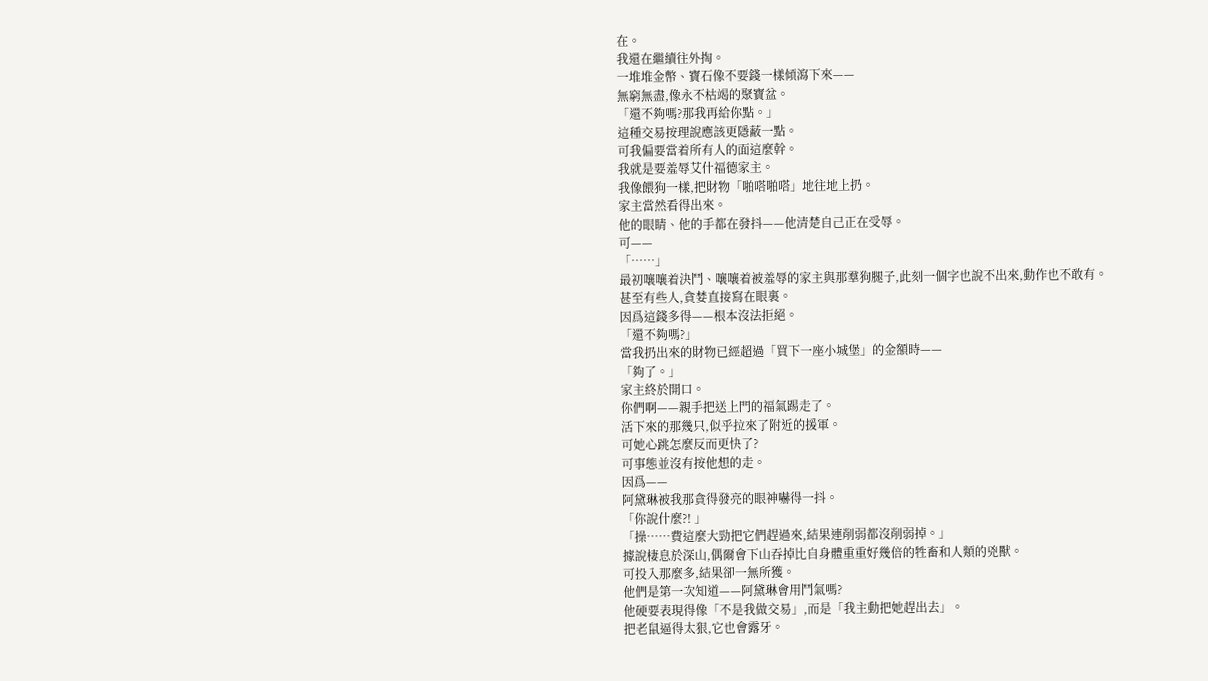在。
我還在繼續往外掏。
一堆堆金幣、寶石像不要錢一樣傾瀉下來——
無窮無盡,像永不枯竭的聚寶盆。
「還不夠嗎?那我再給你點。」
這種交易按理說應該更隱蔽一點。
可我偏要當着所有人的面這麼幹。
我就是要羞辱艾什福德家主。
我像餵狗一樣,把財物「啪嗒啪嗒」地往地上扔。
家主當然看得出來。
他的眼睛、他的手都在發抖——他清楚自己正在受辱。
可——
「……」
最初嚷嚷着決鬥、嚷嚷着被羞辱的家主與那羣狗腿子,此刻一個字也說不出來,動作也不敢有。
甚至有些人,貪婪直接寫在眼裏。
因爲這錢多得——根本沒法拒絕。
「還不夠嗎?」
當我扔出來的財物已經超過「買下一座小城堡」的金額時——
「夠了。」
家主終於開口。
你們啊——親手把送上門的福氣踢走了。
活下來的那幾只,似乎拉來了附近的援軍。
可她心跳怎麼反而更快了?
可事態並沒有按他想的走。
因爲——
阿黛琳被我那貪得發亮的眼神嚇得一抖。
「你說什麼?! 」
「操……費這麼大勁把它們趕過來,結果連削弱都沒削弱掉。」
據說棲息於深山,偶爾會下山吞掉比自身體重重好幾倍的牲畜和人類的兇獸。
可投入那麼多,結果卻一無所獲。
他們是第一次知道——阿黛琳會用鬥氣嗎?
他硬要表現得像「不是我做交易」,而是「我主動把她趕出去」。
把老鼠逼得太狠,它也會露牙。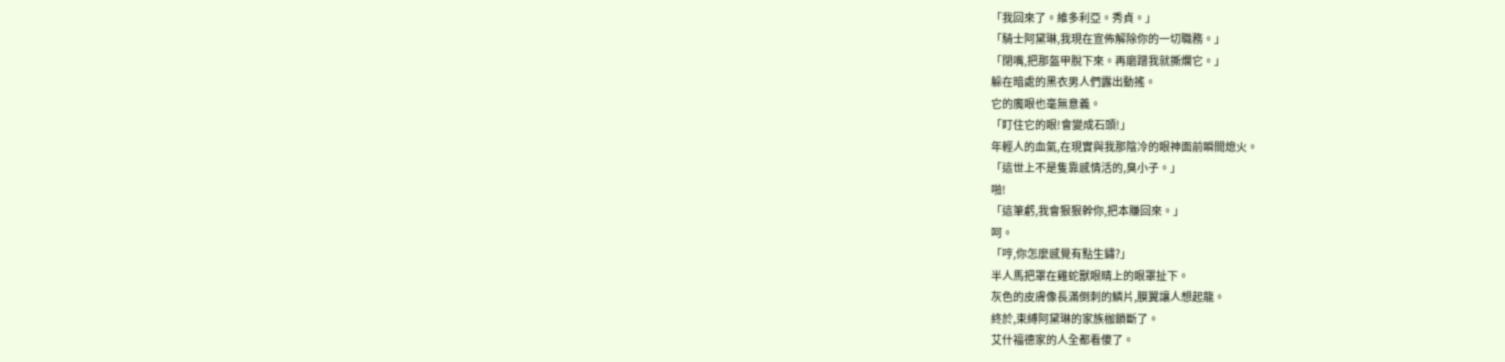「我回來了。維多利亞。秀貞。」
「騎士阿黛琳,我現在宣佈解除你的一切職務。」
「閉嘴,把那盔甲脫下來。再磨蹭我就撕爛它。」
躲在暗處的黑衣男人們露出動搖。
它的魔眼也毫無意義。
「盯住它的眼!會變成石頭!」
年輕人的血氣,在現實與我那陰冷的眼神面前瞬間熄火。
「這世上不是隻靠感情活的,臭小子。」
啪!
「這筆虧,我會狠狠幹你,把本賺回來。」
呵。
「哼,你怎麼感覺有點生鏽?」
半人馬把罩在雞蛇獸眼睛上的眼罩扯下。
灰色的皮膚像長滿倒刺的鱗片,膜翼讓人想起龍。
終於,束縛阿黛琳的家族枷鎖斷了。
艾什福德家的人全都看傻了。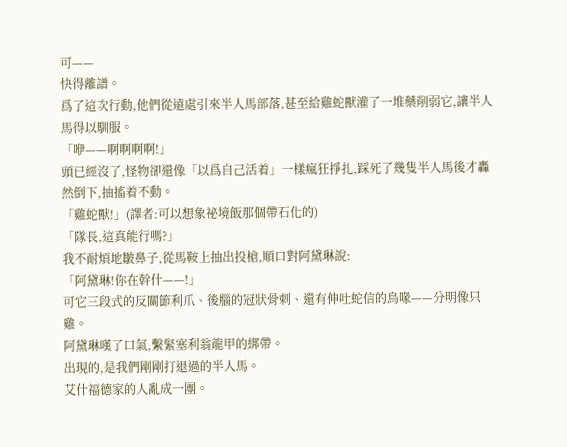可——
快得離譜。
爲了這次行動,他們從遠處引來半人馬部落,甚至給雞蛇獸灌了一堆藥削弱它,讓半人馬得以馴服。
「咿——啊啊啊啊!」
頭已經沒了,怪物卻還像「以爲自己活着」一樣瘋狂掙扎,踩死了幾隻半人馬後才轟然倒下,抽搐着不動。
「雞蛇獸!」(譯者:可以想象祕境飯那個帶石化的)
「隊長,這真能行嗎?」
我不耐煩地皺鼻子,從馬鞍上抽出投槍,順口對阿黛琳說:
「阿黛琳!你在幹什——!」
可它三段式的反關節利爪、後腦的冠狀骨刺、還有伸吐蛇信的鳥喙——分明像只雞。
阿黛琳嘆了口氣,繫緊塞利翁龍甲的綁帶。
出現的,是我們剛剛打退過的半人馬。
艾什福德家的人亂成一團。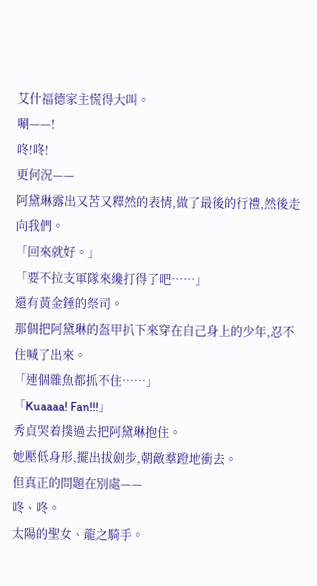艾什福德家主慌得大叫。
唰——!
咚!咚!
更何況——
阿黛琳露出又苦又釋然的表情,做了最後的行禮,然後走向我們。
「回來就好。」
「要不拉支軍隊來纔打得了吧……」
還有黃金錘的祭司。
那個把阿黛琳的盔甲扒下來穿在自己身上的少年,忍不住喊了出來。
「連個雜魚都抓不住……」
「Kuaaaa! Fan!!!」
秀貞哭着撲過去把阿黛琳抱住。
她壓低身形,擺出拔劍步,朝敵羣蹬地衝去。
但真正的問題在別處——
咚、咚。
太陽的聖女、龍之騎手。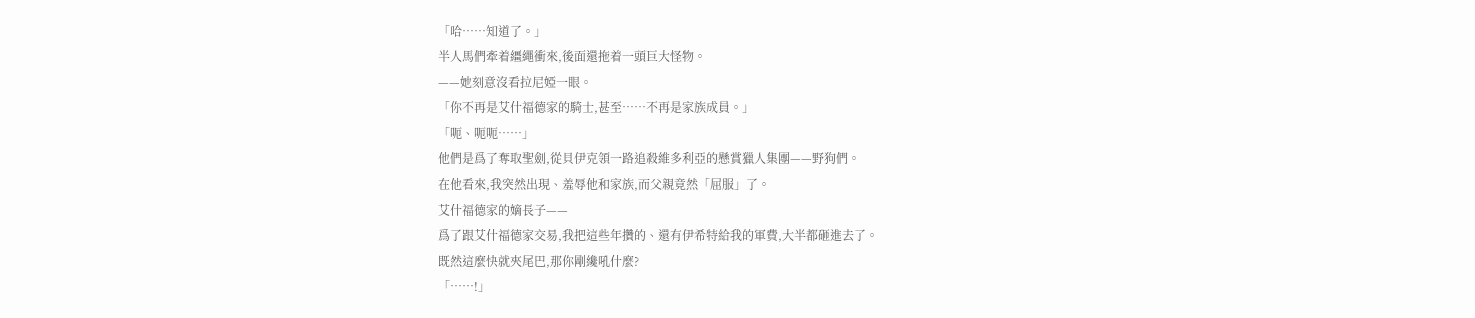「哈……知道了。」
半人馬們牽着繮繩衝來,後面還拖着一頭巨大怪物。
——她刻意沒看拉尼婭一眼。
「你不再是艾什福德家的騎士,甚至……不再是家族成員。」
「呃、呃呃……」
他們是爲了奪取聖劍,從貝伊克領一路追殺維多利亞的懸賞獵人集團——野狗們。
在他看來,我突然出現、羞辱他和家族,而父親竟然「屈服」了。
艾什福德家的嫡長子——
爲了跟艾什福德家交易,我把這些年攢的、還有伊希特給我的軍費,大半都砸進去了。
既然這麼快就夾尾巴,那你剛纔吼什麼?
「……!」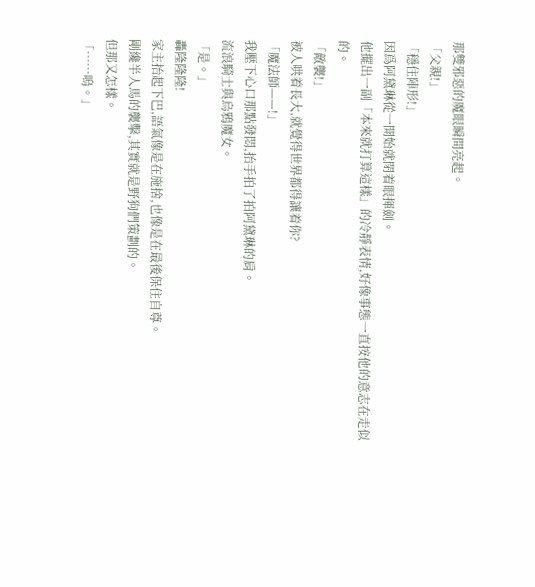那雙邪惡的魔眼瞬間亮起。
「父親!」
「穩住陣形!」
因爲阿黛琳從一開始就閉着眼揮劍。
他擺出一副「本來就打算這樣」的冷靜表情,好像事態一直按他的意志在走似的。
「敵襲!」
被人哄着長大,就覺得世界都得讓着你?
「魔法師——!」
我壓下心口那點發悶,抬手拍了拍阿黛琳的肩。
流浪騎士與烏鴉魔女。
「是。」
轟隆隆隆!
家主抬起下巴,語氣像是在施捨,也像是在最後保住自尊。
剛纔半人馬的襲擊,其實就是野狗們策劃的。
但那又怎樣。
「……嗚。」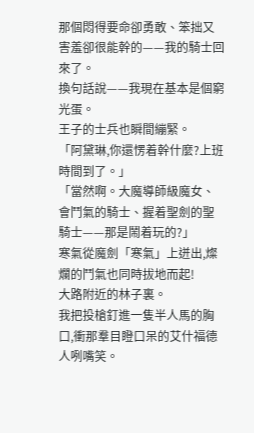那個悶得要命卻勇敢、笨拙又害羞卻很能幹的——我的騎士回來了。
換句話說——我現在基本是個窮光蛋。
王子的士兵也瞬間繃緊。
「阿黛琳,你還愣着幹什麼?上班時間到了。」
「當然啊。大魔導師級魔女、會鬥氣的騎士、握着聖劍的聖騎士——那是鬧着玩的?」
寒氣從魔劍「寒氣」上迸出,燦爛的鬥氣也同時拔地而起!
大路附近的林子裏。
我把投槍釘進一隻半人馬的胸口,衝那羣目瞪口呆的艾什福德人咧嘴笑。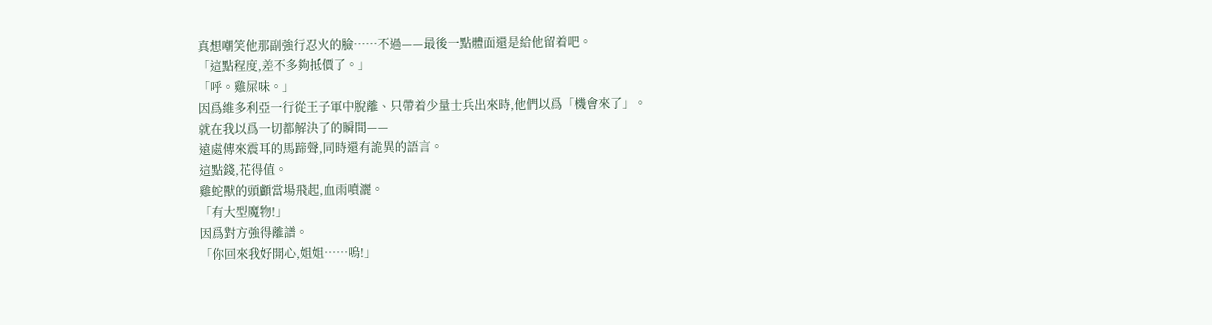真想嘲笑他那副強行忍火的臉……不過——最後一點體面還是給他留着吧。
「這點程度,差不多夠抵價了。」
「呼。雞屎味。」
因爲維多利亞一行從王子軍中脫離、只帶着少量士兵出來時,他們以爲「機會來了」。
就在我以爲一切都解決了的瞬間——
遠處傳來震耳的馬蹄聲,同時還有詭異的語言。
這點錢,花得值。
雞蛇獸的頭顱當場飛起,血雨噴灑。
「有大型魔物!」
因爲對方強得離譜。
「你回來我好開心,姐姐……嗚!」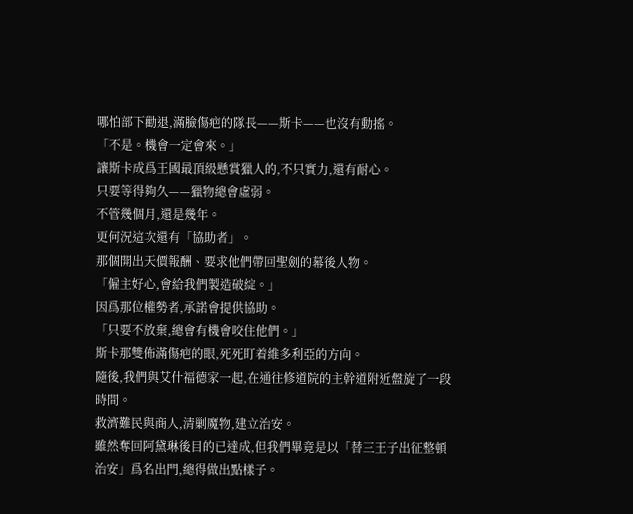哪怕部下勸退,滿臉傷疤的隊長——斯卡——也沒有動搖。
「不是。機會一定會來。」
讓斯卡成爲王國最頂級懸賞獵人的,不只實力,還有耐心。
只要等得夠久——獵物總會虛弱。
不管幾個月,還是幾年。
更何況這次還有「協助者」。
那個開出天價報酬、要求他們帶回聖劍的幕後人物。
「僱主好心,會給我們製造破綻。」
因爲那位權勢者,承諾會提供協助。
「只要不放棄,總會有機會咬住他們。」
斯卡那雙佈滿傷疤的眼,死死盯着維多利亞的方向。
隨後,我們與艾什福德家一起,在通往修道院的主幹道附近盤旋了一段時間。
救濟難民與商人,清剿魔物,建立治安。
雖然奪回阿黛琳後目的已達成,但我們畢竟是以「替三王子出征整頓治安」爲名出門,總得做出點樣子。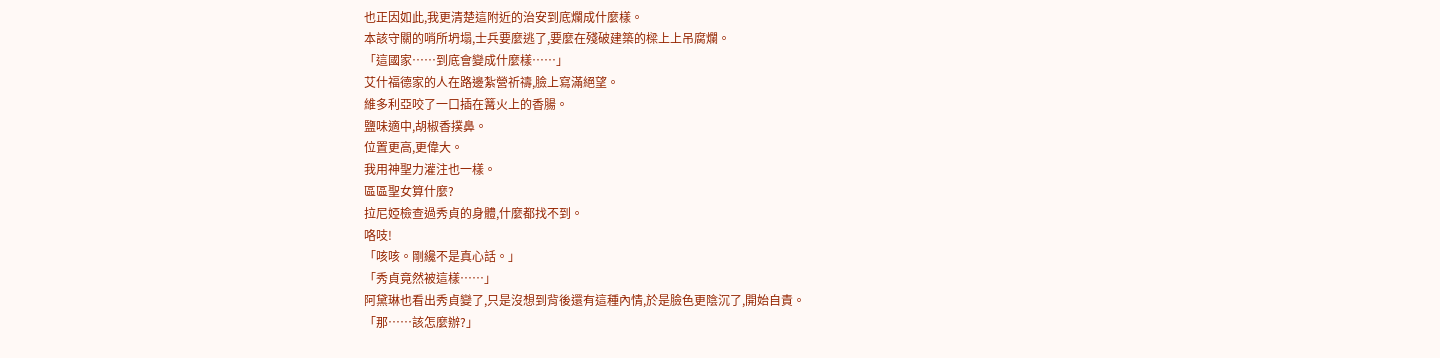也正因如此,我更清楚這附近的治安到底爛成什麼樣。
本該守關的哨所坍塌,士兵要麼逃了,要麼在殘破建築的樑上上吊腐爛。
「這國家……到底會變成什麼樣……」
艾什福德家的人在路邊紮營祈禱,臉上寫滿絕望。
維多利亞咬了一口插在篝火上的香腸。
鹽味適中,胡椒香撲鼻。
位置更高,更偉大。
我用神聖力灌注也一樣。
區區聖女算什麼?
拉尼婭檢查過秀貞的身體,什麼都找不到。
咯吱!
「咳咳。剛纔不是真心話。」
「秀貞竟然被這樣……」
阿黛琳也看出秀貞變了,只是沒想到背後還有這種內情,於是臉色更陰沉了,開始自責。
「那……該怎麼辦?」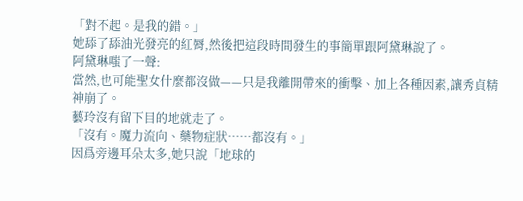「對不起。是我的錯。」
她舔了舔油光發亮的紅脣,然後把這段時間發生的事簡單跟阿黛琳說了。
阿黛琳嗤了一聲:
當然,也可能聖女什麼都沒做——只是我離開帶來的衝擊、加上各種因素,讓秀貞精神崩了。
藝玲沒有留下目的地就走了。
「沒有。魔力流向、藥物症狀……都沒有。」
因爲旁邊耳朵太多,她只說「地球的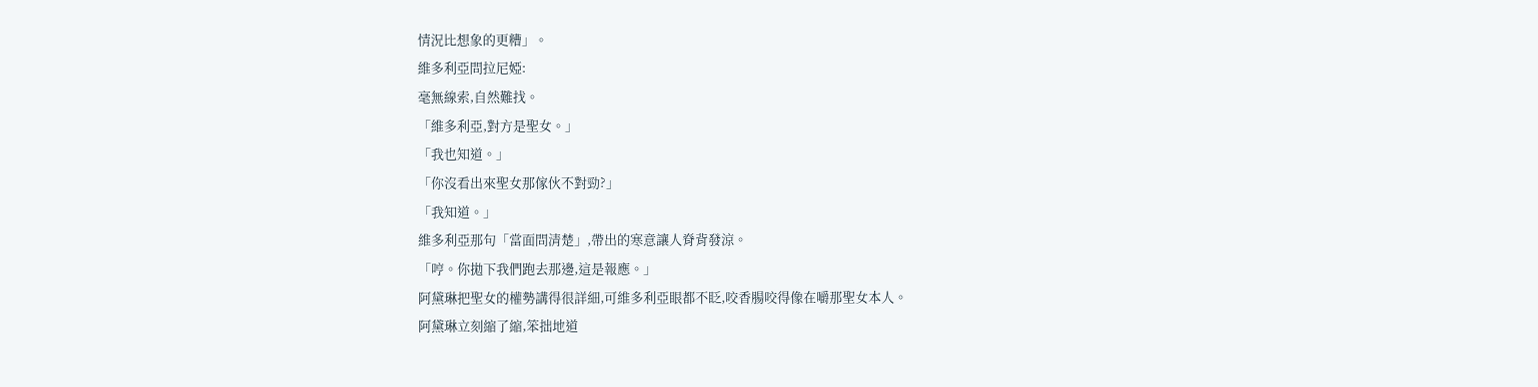情況比想象的更糟」。
維多利亞問拉尼婭:
毫無線索,自然難找。
「維多利亞,對方是聖女。」
「我也知道。」
「你沒看出來聖女那傢伙不對勁?」
「我知道。」
維多利亞那句「當面問清楚」,帶出的寒意讓人脊背發涼。
「哼。你拋下我們跑去那邊,這是報應。」
阿黛琳把聖女的權勢講得很詳細,可維多利亞眼都不眨,咬香腸咬得像在嚼那聖女本人。
阿黛琳立刻縮了縮,笨拙地道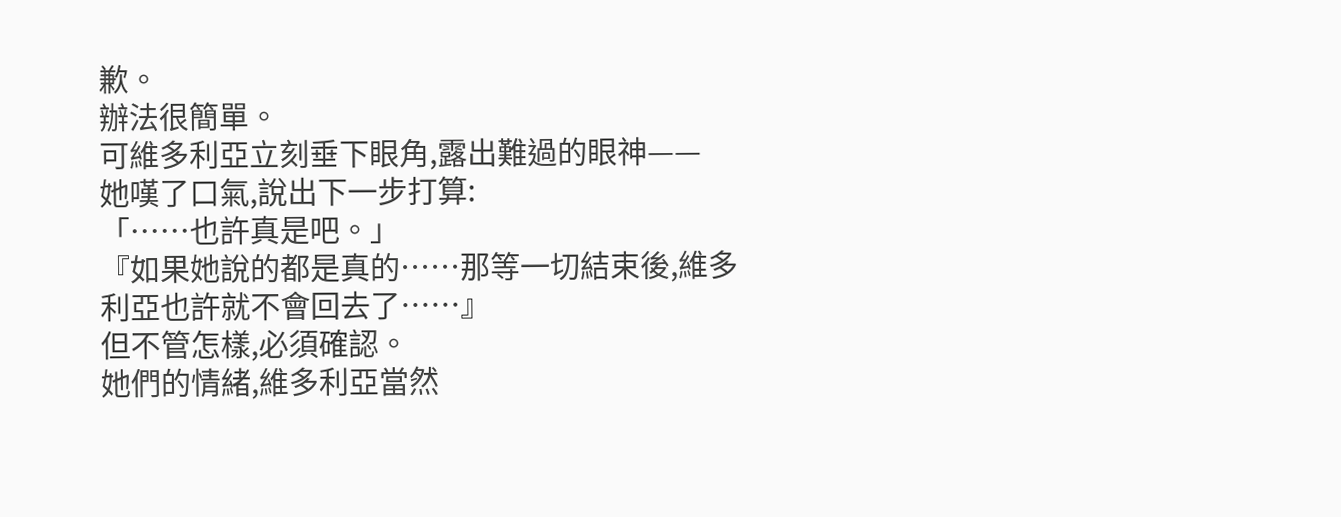歉。
辦法很簡單。
可維多利亞立刻垂下眼角,露出難過的眼神——
她嘆了口氣,說出下一步打算:
「……也許真是吧。」
『如果她說的都是真的……那等一切結束後,維多利亞也許就不會回去了……』
但不管怎樣,必須確認。
她們的情緒,維多利亞當然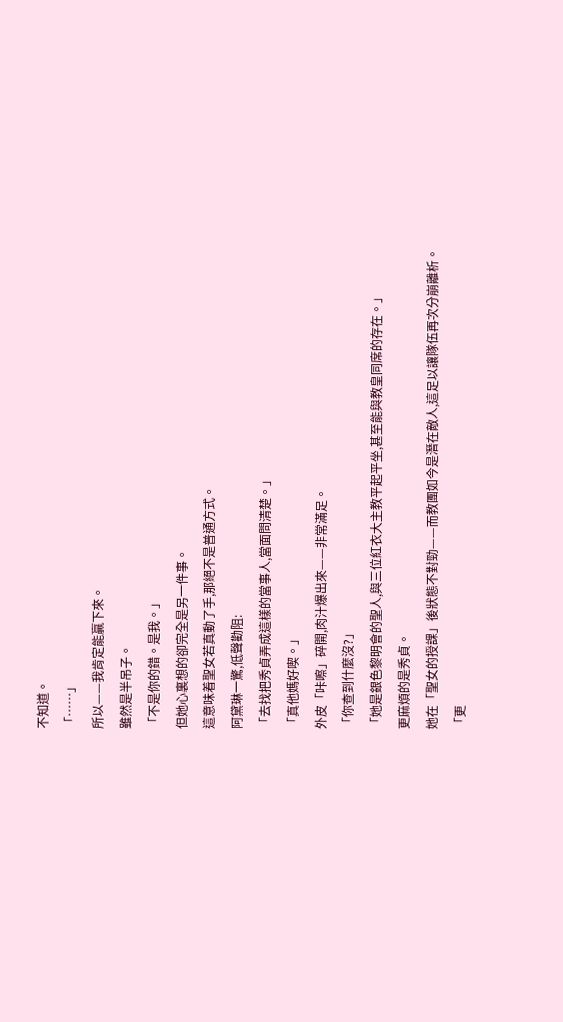不知道。
「……」
所以——我肯定能贏下來。
雖然是半吊子。
「不是你的錯。是我。」
但她心裏想的卻完全是另一件事。
這意味着聖女若真動了手,那絕不是普通方式。
阿黛琳一驚,低聲勸阻:
「去找把秀貞弄成這樣的當事人,當面問清楚。」
「真他媽好喫。」
外皮「咔嚓」碎開,肉汁爆出來——非常滿足。
「你查到什麼沒?」
「她是銀色黎明會的聖人,與三位紅衣大主教平起平坐,甚至能與教皇同席的存在。」
更麻煩的是秀貞。
她在「聖女的授課」後狀態不對勁——而教團如今是潛在敵人,這足以讓隊伍再次分崩離析。
「更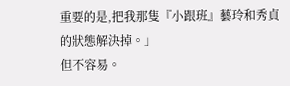重要的是,把我那隻『小跟班』藝玲和秀貞的狀態解決掉。」
但不容易。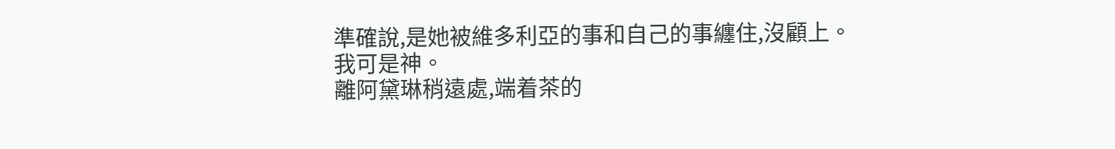準確說,是她被維多利亞的事和自己的事纏住,沒顧上。
我可是神。
離阿黛琳稍遠處,端着茶的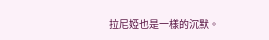拉尼婭也是一樣的沉默。